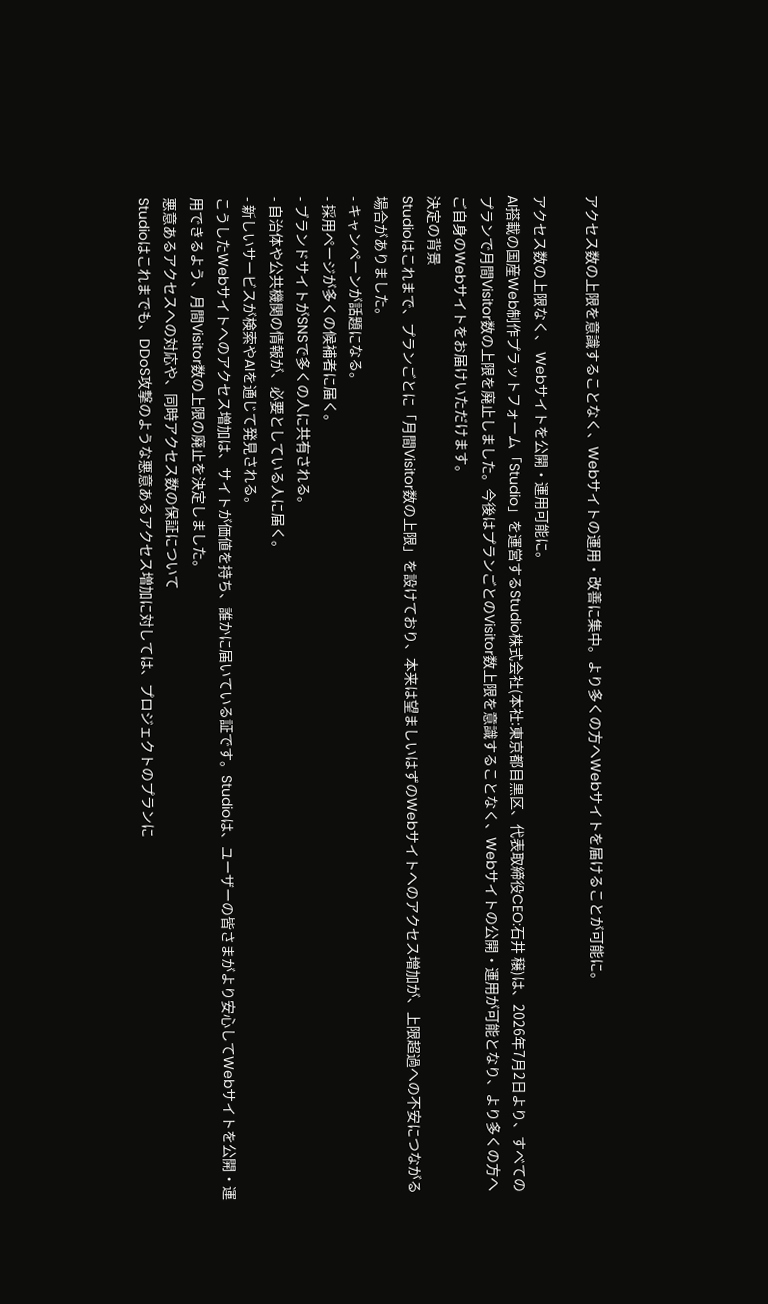アクセス数の上限を意識することなく、Webサイトの運用・改善に集中。より多くの方へWebサイトを届けることが可能に。

アクセス数の上限なく、 Webサイトを公開・運用可能に。
AI搭載の国産Web制作プラットフォーム「Studio」を運営するStudio株式会社(本社:東京都目黒区、代表取締役CEO:石井 穣)は、2026年7月2日より、すべてのプランで月間Visitor数の上限を廃止しました。今後はプランごとのVisitor数上限を意識することなく、Webサイトの公開・運用が可能となり、より多くの方へご自身のWebサイトをお届けいただけます。
決定の背景
Studioはこれまで、プランごとに「月間Visitor数の上限」を設けており、本来は望ましいはずのWebサイトへのアクセス増加が、上限超過への不安につながる場合がありました。
- キャンペーンが話題になる。
- 採用ページが多くの候補者に届く。
- ブランドサイトがSNSで多くの人に共有される。
- 自治体や公共機関の情報が、必要としている人に届く。
- 新しいサービスが検索やAIを通じて発見される。
こうしたWebサイトへのアクセス増加は、サイトが価値を持ち、誰かに届いている証です。Studioは、ユーザーの皆さまがより安心してWebサイトを公開・運用できるよう、月間Visitor数の上限の廃止を決定しました。
悪意あるアクセスへの対応や、同時アクセス数の保証について
Studioはこれまでも、DDoS攻撃のような悪意あるアクセス増加に対しては、プロジェクトのプランに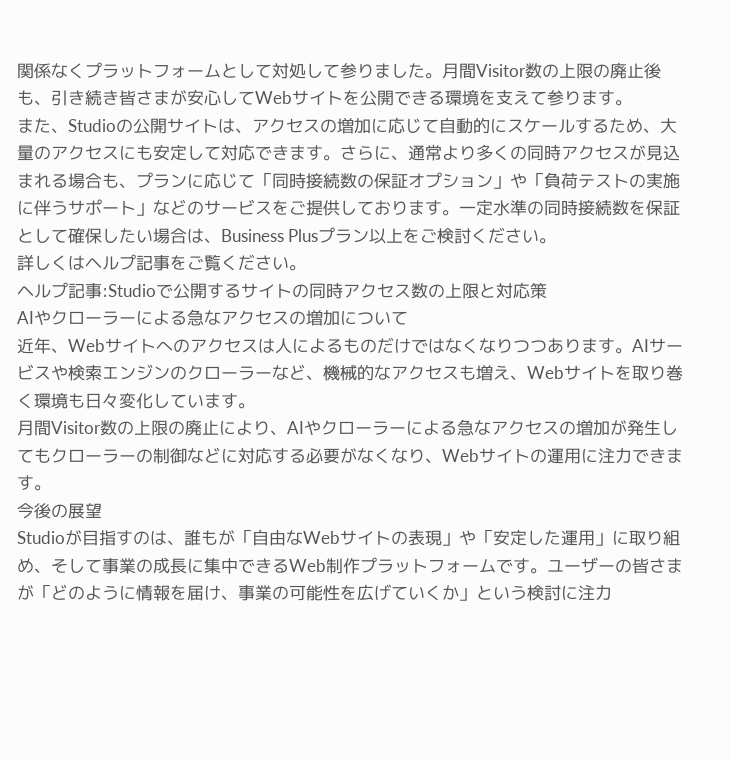関係なくプラットフォームとして対処して参りました。月間Visitor数の上限の廃止後も、引き続き皆さまが安心してWebサイトを公開できる環境を支えて参ります。
また、Studioの公開サイトは、アクセスの増加に応じて自動的にスケールするため、大量のアクセスにも安定して対応できます。さらに、通常より多くの同時アクセスが見込まれる場合も、プランに応じて「同時接続数の保証オプション」や「負荷テストの実施に伴うサポート」などのサービスをご提供しております。一定水準の同時接続数を保証として確保したい場合は、Business Plusプラン以上をご検討ください。
詳しくはヘルプ記事をご覧ください。
ヘルプ記事:Studioで公開するサイトの同時アクセス数の上限と対応策
AIやクローラーによる急なアクセスの増加について
近年、Webサイトへのアクセスは人によるものだけではなくなりつつあります。AIサービスや検索エンジンのクローラーなど、機械的なアクセスも増え、Webサイトを取り巻く環境も日々変化しています。
月間Visitor数の上限の廃止により、AIやクローラーによる急なアクセスの増加が発生してもクローラーの制御などに対応する必要がなくなり、Webサイトの運用に注力できます。
今後の展望
Studioが目指すのは、誰もが「自由なWebサイトの表現」や「安定した運用」に取り組め、そして事業の成長に集中できるWeb制作プラットフォームです。ユーザーの皆さまが「どのように情報を届け、事業の可能性を広げていくか」という検討に注力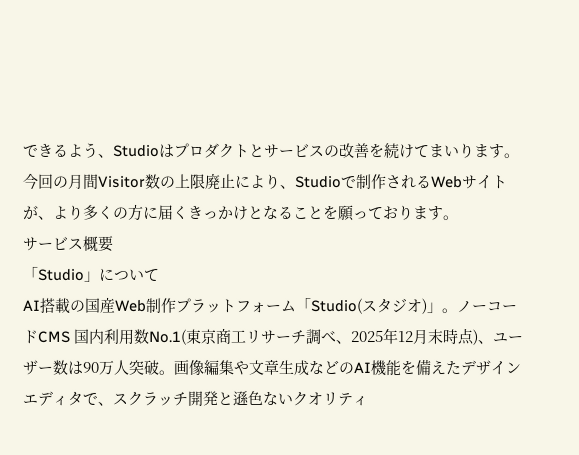できるよう、Studioはプロダクトとサービスの改善を続けてまいります。
今回の月間Visitor数の上限廃止により、Studioで制作されるWebサイトが、より多くの方に届くきっかけとなることを願っております。
サービス概要
「Studio」について
AI搭載の国産Web制作プラットフォーム「Studio(スタジオ)」。ノーコードCMS 国内利用数No.1(東京商工リサーチ調べ、2025年12月末時点)、ユーザー数は90万人突破。画像編集や文章生成などのAI機能を備えたデザインエディタで、スクラッチ開発と遜色ないクオリティ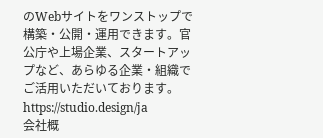のWebサイトをワンストップで構築・公開・運用できます。官公庁や上場企業、スタートアップなど、あらゆる企業・組織でご活用いただいております。
https://studio.design/ja
会社概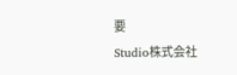要
Studio株式会社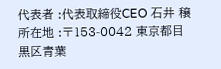代表者 :代表取締役CEO 石井 穣
所在地 :〒153-0042 東京都目黒区青葉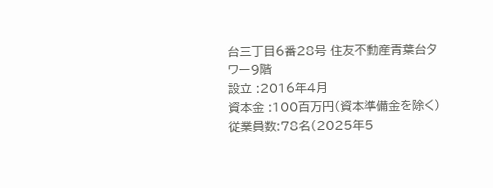台三丁目6番28号 住友不動産青葉台タワー9階
設立 :2016年4月
資本金 :100百万円(資本準備金を除く)
従業員数:78名(2025年5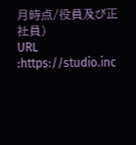月時点/役員及び正社員)
URL :https://studio.inc